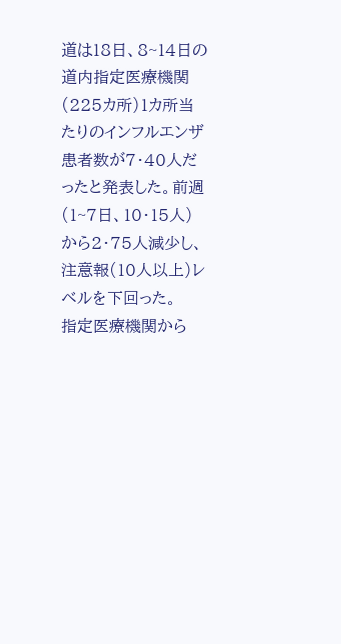道は18日、8~14日の道内指定医療機関(225カ所)1カ所当たりのインフルエンザ患者数が7・40人だったと発表した。前週(1~7日、10・15人)から2・75人減少し、注意報(10人以上)レベルを下回った。
指定医療機関から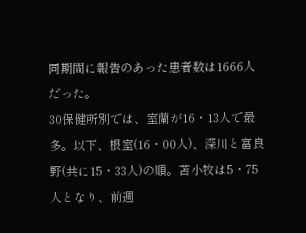同期間に報告のあった患者数は1666人だった。
30保健所別では、室蘭が16・13人で最多。以下、根室(16・00人)、深川と富良野(共に15・33人)の順。苫小牧は5・75人となり、前週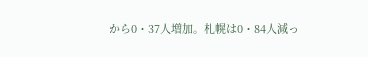から0・37人増加。札幌は0・84人減っ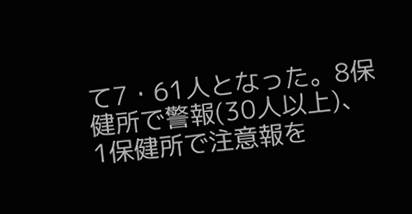て7・61人となった。8保健所で警報(30人以上)、1保健所で注意報を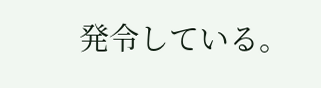発令している。